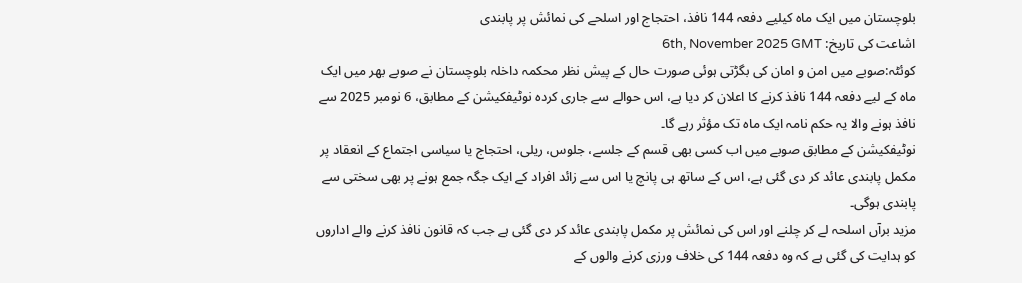بلوچستان میں ایک ماہ کیلیے دفعہ 144 نافذ، احتجاج اور اسلحے کی نمائش پر پابندی
اشاعت کی تاریخ: 6th, November 2025 GMT
کوئٹہ:صوبے میں امن و امان کی بگڑتی ہوئی صورت حال کے پیش نظر محکمہ داخلہ بلوچستان نے صوبے بھر میں ایک ماہ کے لیے دفعہ 144 نافذ کرنے کا اعلان کر دیا ہے، اس حوالے سے جاری کردہ نوٹیفکیشن کے مطابق، 6 نومبر 2025 سے نافذ ہونے والا یہ حکم نامہ ایک ماہ تک مؤثر رہے گا۔
نوٹیفکیشن کے مطابق صوبے میں اب کسی بھی قسم کے جلسے، جلوس، ریلی، احتجاج یا سیاسی اجتماع کے انعقاد پر مکمل پابندی عائد کر دی گئی ہے، اس کے ساتھ ہی پانچ یا اس سے زائد افراد کے ایک جگہ جمع ہونے پر بھی سختی سے پابندی ہوگی۔
مزید برآں اسلحہ لے کر چلنے اور اس کی نمائش پر مکمل پابندی عائد کر دی گئی ہے جب کہ قانون نافذ کرنے والے اداروں کو ہدایت کی گئی ہے کہ وہ دفعہ 144 کی خلاف ورزی کرنے والوں کے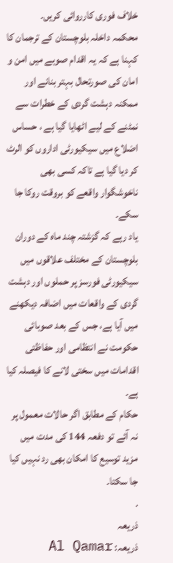خلاف فوری کارروائی کریں۔
محکمہ داخلہ بلوچستان کے ترجمان کا کہنا ہے کہ یہ اقدام صوبے میں امن و امان کی صورتحال بہتر بنانے اور ممکنہ دہشت گردی کے خطرات سے نمٹنے کے لیے اٹھایا گیا ہے ، حساس اضلاع میں سیکیورٹی اداروں کو الرٹ کر دیا گیا ہے تاکہ کسی بھی ناخوشگوار واقعے کو بروقت روکا جا سکے۔
یاد رہے کہ گزشتہ چند ماہ کے دوران بلوچستان کے مختلف علاقوں میں سیکیورٹی فورسز پر حملوں اور دہشت گردی کے واقعات میں اضافہ دیکھنے میں آیا ہے، جس کے بعد صوبائی حکومت نے انتظامی اور حفاظتی اقدامات میں سختی لانے کا فیصلہ کیا ہے۔
حکام کے مطابق اگر حالات معمول پر نہ آئے تو دفعہ 144 کی مدت میں مزید توسیع کا امکان بھی رد نہیں کیا جا سکتا۔
.
ذریعہ
ذریعہ: Al Qamar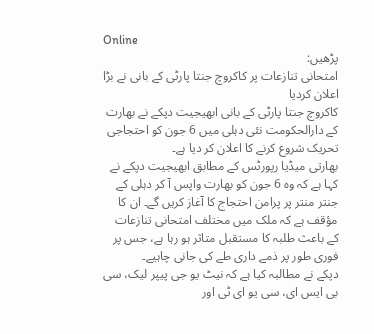Online
پڑھیں:
امتحانی تنازعات پر کاکروچ جنتا پارٹی کے بانی نے بڑا اعلان کردیا
کاکروچ جنتا پارٹی کے بانی ابھیجیت دپکے نے بھارت کے دارالحکومت نئی دہلی میں 6 جون کو احتجاجی تحریک شروع کرنے کا اعلان کر دیا ہے۔
بھارتی میڈیا رپورٹس کے مطابق ابھیجیت دپکے نے کہا ہے کہ وہ 6 جون کو بھارت واپس آ کر دہلی کے جنتر منتر پر پرامن احتجاج کا آغاز کریں گے۔ ان کا مؤقف ہے کہ ملک میں مختلف امتحانی تنازعات کے باعث طلبہ کا مستقبل متاثر ہو رہا ہے، جس پر فوری طور پر ذمے داری طے کی جانی چاہیے۔
دپکے نے مطالبہ کیا ہے کہ نیٹ یو جی پیپر لیک، سی بی ایس ای، سی یو ای ٹی اور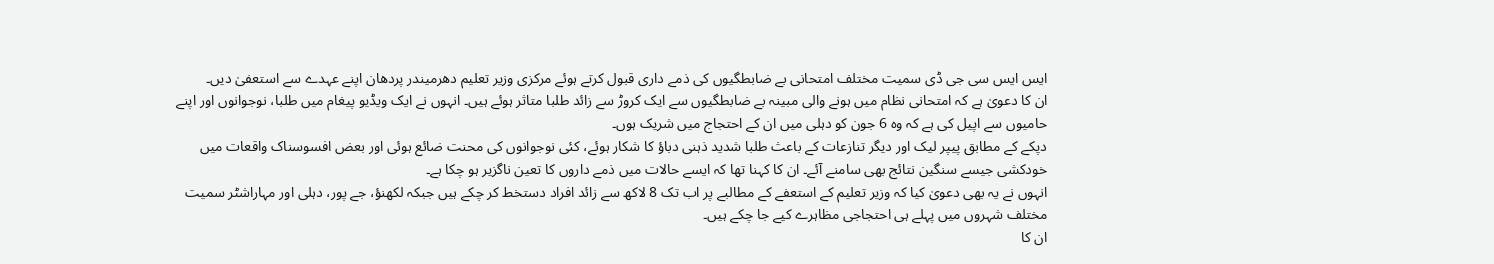ایس ایس سی جی ڈی سمیت مختلف امتحانی بے ضابطگیوں کی ذمے داری قبول کرتے ہوئے مرکزی وزیر تعلیم دھرمیندر پردھان اپنے عہدے سے استعفیٰ دیں۔
ان کا دعویٰ ہے کہ امتحانی نظام میں ہونے والی مبینہ بے ضابطگیوں سے ایک کروڑ سے زائد طلبا متاثر ہوئے ہیں۔ انہوں نے ایک ویڈیو پیغام میں طلبا، نوجوانوں اور اپنے حامیوں سے اپیل کی ہے کہ وہ 6 جون کو دہلی میں ان کے احتجاج میں شریک ہوں۔
دپکے کے مطابق پیپر لیک اور دیگر تنازعات کے باعث طلبا شدید ذہنی دباؤ کا شکار ہوئے، کئی نوجوانوں کی محنت ضائع ہوئی اور بعض افسوسناک واقعات میں خودکشی جیسے سنگین نتائج بھی سامنے آئے۔ ان کا کہنا تھا کہ ایسے حالات میں ذمے داروں کا تعین ناگزیر ہو چکا ہے۔
انہوں نے یہ بھی دعویٰ کیا کہ وزیر تعلیم کے استعفے کے مطالبے پر اب تک 8 لاکھ سے زائد افراد دستخط کر چکے ہیں جبکہ لکھنؤ، جے پور، دہلی اور مہاراشٹر سمیت مختلف شہروں میں پہلے ہی احتجاجی مظاہرے کیے جا چکے ہیں۔
ان کا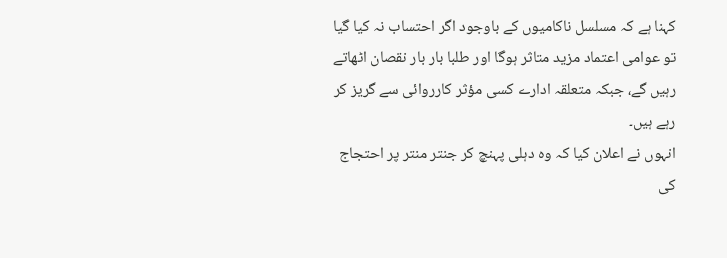کہنا ہے کہ مسلسل ناکامیوں کے باوجود اگر احتساب نہ کیا گیا تو عوامی اعتماد مزید متاثر ہوگا اور طلبا بار بار نقصان اٹھاتے رہیں گے، جبکہ متعلقہ ادارے کسی مؤثر کارروائی سے گریز کر رہے ہیں۔
انہوں نے اعلان کیا کہ وہ دہلی پہنچ کر جنتر منتر پر احتجاج کی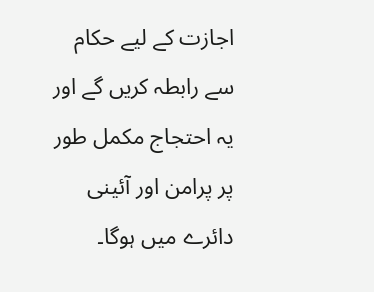اجازت کے لیے حکام سے رابطہ کریں گے اور یہ احتجاج مکمل طور پر پرامن اور آئینی دائرے میں ہوگا۔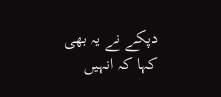دپکے نے یہ بھی کہا کہ انہیں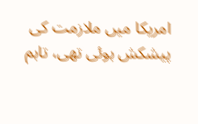امریکا میں ملازمت کی پیشکش ہوئی تھی، تاہم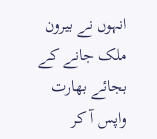انہوں نے بیرون ملک جانے کے بجائے بھارت واپس آ کر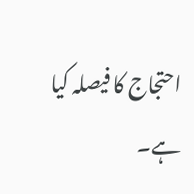احتجاج کا فیصلہ کیا ہے۔